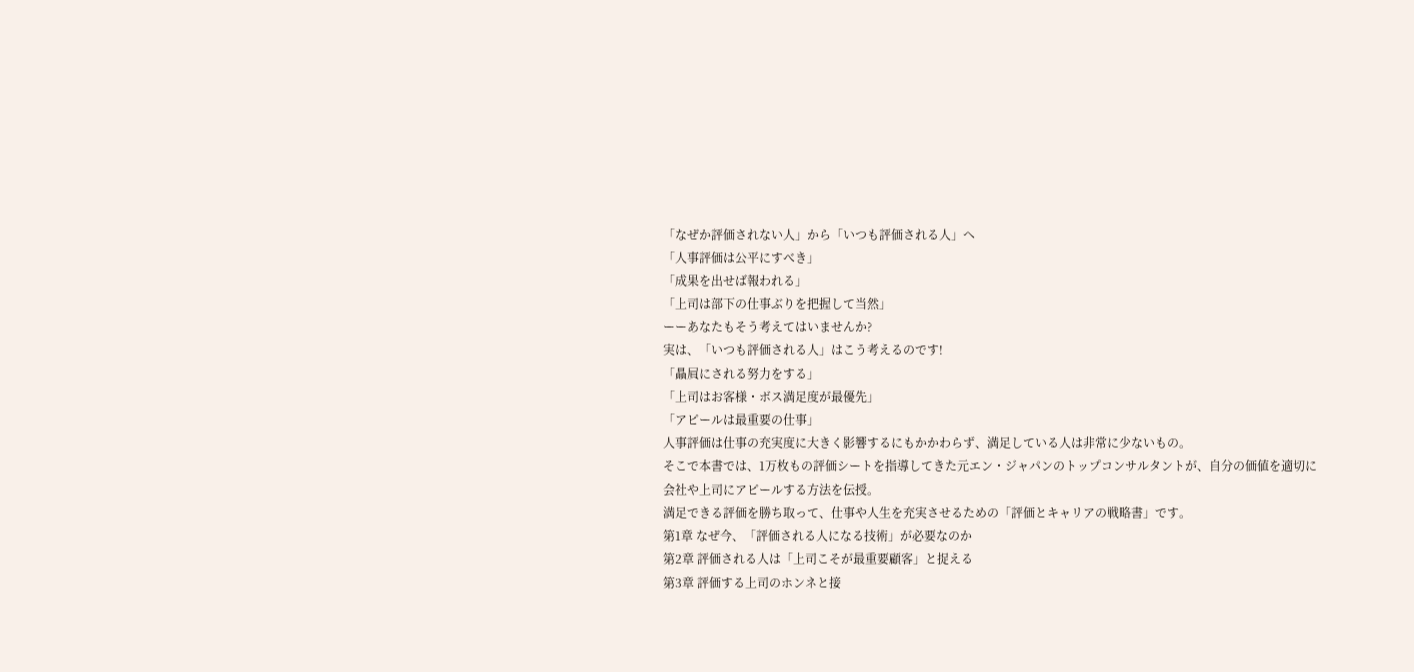「なぜか評価されない人」から「いつも評価される人」へ
「人事評価は公平にすべき」
「成果を出せば報われる」
「上司は部下の仕事ぶりを把握して当然」
ーーあなたもそう考えてはいませんか?
実は、「いつも評価される人」はこう考えるのです!
「贔屓にされる努力をする」
「上司はお客様・ボス満足度が最優先」
「アピールは最重要の仕事」
人事評価は仕事の充実度に大きく影響するにもかかわらず、満足している人は非常に少ないもの。
そこで本書では、1万枚もの評価シートを指導してきた元エン・ジャパンのトップコンサルタントが、自分の価値を適切に会社や上司にアピールする方法を伝授。
満足できる評価を勝ち取って、仕事や人生を充実させるための「評価とキャリアの戦略書」です。
第1章 なぜ今、「評価される人になる技術」が必要なのか
第2章 評価される人は「上司こそが最重要顧客」と捉える
第3章 評価する上司のホンネと接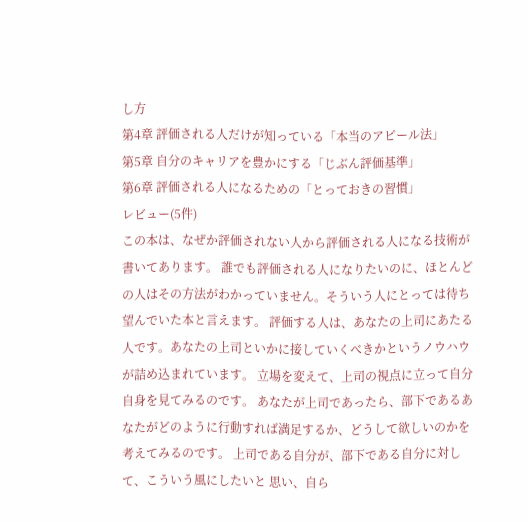し方
第4章 評価される人だけが知っている「本当のアピール法」
第5章 自分のキャリアを豊かにする「じぶん評価基準」
第6章 評価される人になるための「とっておきの習慣」
レビュー(5件)
この本は、なぜか評価されない人から評価される人になる技術が書いてあります。 誰でも評価される人になりたいのに、ほとんどの人はその方法がわかっていません。そういう人にとっては待ち望んでいた本と言えます。 評価する人は、あなたの上司にあたる人です。あなたの上司といかに接していくべきかというノウハウが詰め込まれています。 立場を変えて、上司の視点に立って自分自身を見てみるのです。 あなたが上司であったら、部下であるあなたがどのように行動すれば満足するか、どうして欲しいのかを考えてみるのです。 上司である自分が、部下である自分に対して、こういう風にしたいと 思い、自ら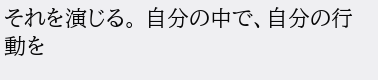それを演じる。 自分の中で、自分の行動を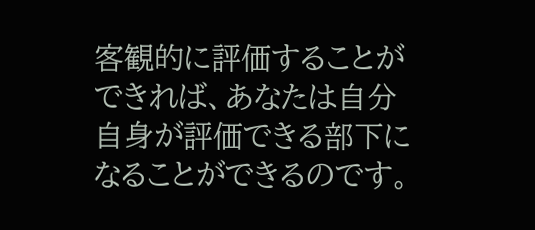客観的に評価することができれば、あなたは自分自身が評価できる部下になることができるのです。